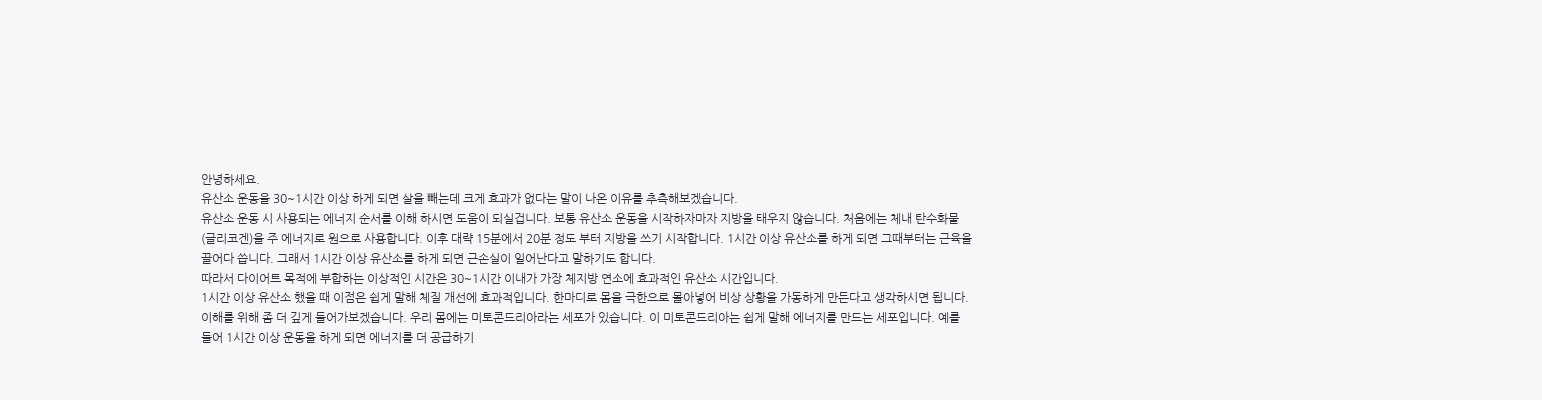안녕하세요.
유산소 운동을 30~1시간 이상 하게 되면 살을 빼는데 크게 효과가 없다는 말이 나온 이유를 추측해보겠습니다.
유산소 운동 시 사용되는 에너지 순서를 이해 하시면 도움이 되실겁니다. 보통 유산소 운동을 시작하자마자 지방을 태우지 않습니다. 처음에는 체내 탄수화물(글리코겐)을 주 에너지로 원으로 사용합니다. 이후 대략 15분에서 20분 정도 부터 지방을 쓰기 시작합니다. 1시간 이상 유산소를 하게 되면 그때부터는 근육을 끌어다 씁니다. 그래서 1시간 이상 유산소를 하게 되면 근손실이 일어난다고 말하기도 합니다.
따라서 다이어트 목적에 부합하는 이상적인 시간은 30~1시간 이내가 가장 체지방 연소에 효과적인 유산소 시간입니다.
1시간 이상 유산소 했을 때 이점은 쉽게 말해 체질 개선에 효과적입니다. 한마디로 몸을 극한으로 몰아넣어 비상 상황을 가동하게 만든다고 생각하시면 됩니다. 이해를 위해 좀 더 깊게 들어가보겠습니다. 우리 몸에는 미토콘드리아라는 세포가 있습니다. 이 미토콘드리아는 쉽게 말해 에너지를 만드는 세포입니다. 예를 들어 1시간 이상 운동을 하게 되면 에너지를 더 공급하기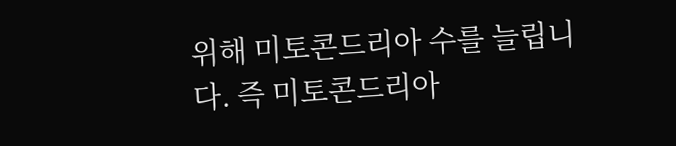위해 미토콘드리아 수를 늘립니다. 즉 미토콘드리아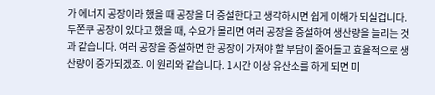가 에너지 공장이라 했을 때 공장을 더 증설한다고 생각하시면 쉽게 이해가 되실겁니다. 두쫀쿠 공장이 있다고 했을 때, 수요가 몰리면 여러 공장을 증설하여 생산량을 늘리는 것과 같습니다. 여러 공장을 증설하면 한 공장이 가져야 할 부담이 줄어들고 효율적으로 생산량이 증가되겠죠. 이 원리와 같습니다. 1시간 이상 유산소를 하게 되면 미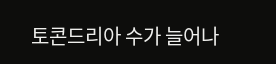토콘드리아 수가 늘어나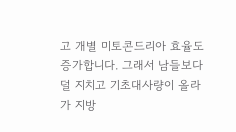고 개별 미토콘드리아 효율도 증가합니다. 그래서 남들보다 덜 지치고 기초대사량이 올라가 지방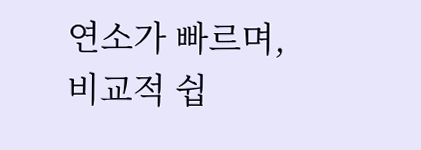연소가 빠르며, 비교적 쉽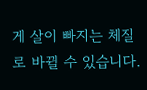게 살이 빠지는 체질로 바뀔 수 있습니다.